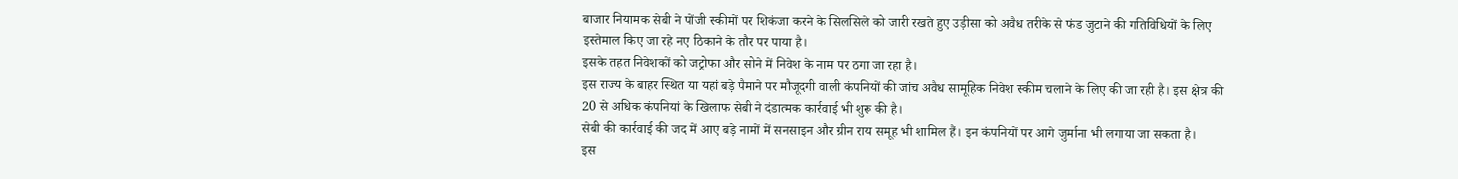बाजार नियामक सेबी ने पोंजी स्कीमों पर शिकंजा करने के सिलसिले को जारी रखते हुए उड़ीसा को अवैध तरीके से फंड जुटाने की गतिविधियों के लिए इस्तेमाल किए जा रहे नए ठिकाने के तौर पर पाया है।
इसके तहत निवेशकों को जट्रोफा और सोने में निवेश के नाम पर ठगा जा रहा है।
इस राज्य के बाहर स्थित या यहां बड़े पैमाने पर मौजूदगी वाली कंपनियों की जांच अवैध सामूहिक निवेश स्कीम चलाने के लिए की जा रही है। इस क्षेत्र की 20 से अधिक कंपनियां के खिलाफ सेबी ने दंडात्मक कार्रवाई भी शुरू की है।
सेबी की कार्रवाई की जद में आए बड़े नामों में सनसाइन और ग्रीन राय समूह भी शामिल हैं। इन कंपनियों पर आगे जुर्माना भी लगाया जा सकता है।
इस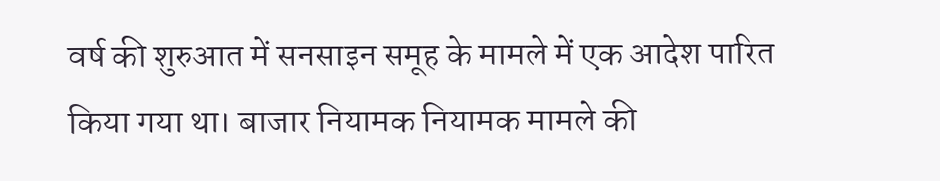वर्ष की शुरुआत में सनसाइन समूह के मामले में एक आदेश पारित किया गया था। बाजार नियामक नियामक मामले की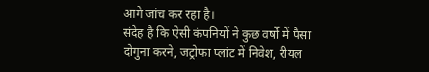आगे जांच कर रहा है।
संदेह है कि ऐसी कंपनियों ने कुछ वर्षो में पैसा दोगुना करने, जट्रोफा प्लांट में निवेश, रीयल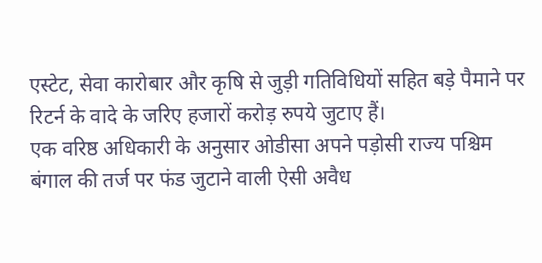एस्टेट, सेवा कारोबार और कृषि से जुड़ी गतिविधियों सहित बड़े पैमाने पर रिटर्न के वादे के जरिए हजारों करोड़ रुपये जुटाए हैं।
एक वरिष्ठ अधिकारी के अनुसार ओडीसा अपने पड़ोसी राज्य पश्चिम बंगाल की तर्ज पर फंड जुटाने वाली ऐसी अवैध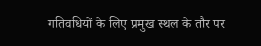गतिवधियों के लिए प्रमुख स्थल के तौर पर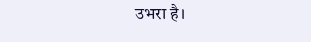उभरा है।